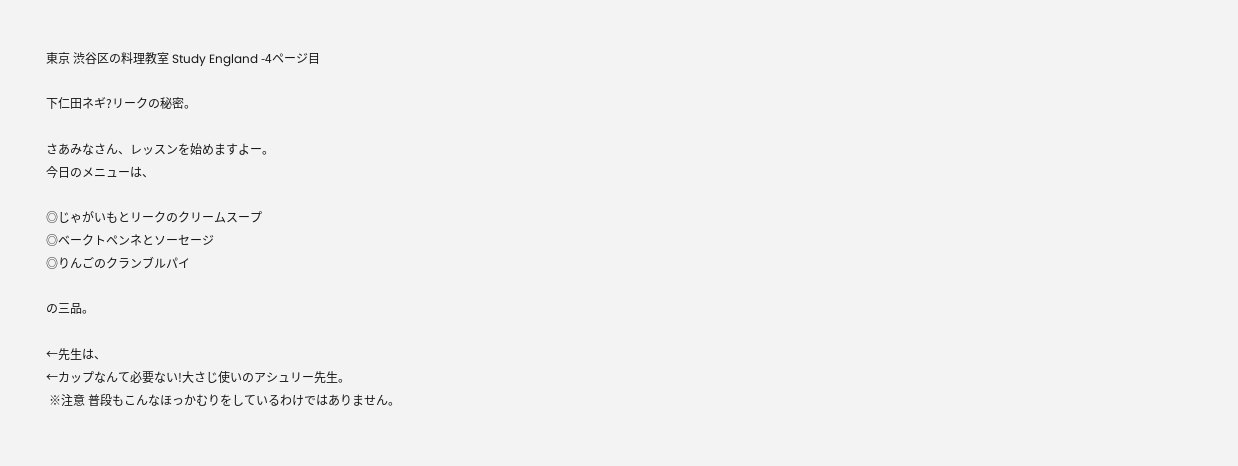東京 渋谷区の料理教室 Study England -4ページ目

下仁田ネギ?リークの秘密。

さあみなさん、レッスンを始めますよー。
今日のメニューは、

◎じゃがいもとリークのクリームスープ
◎ベークトペンネとソーセージ
◎りんごのクランブルパイ

の三品。

←先生は、
←カップなんて必要ない!大さじ使いのアシュリー先生。
 ※注意 普段もこんなほっかむりをしているわけではありません。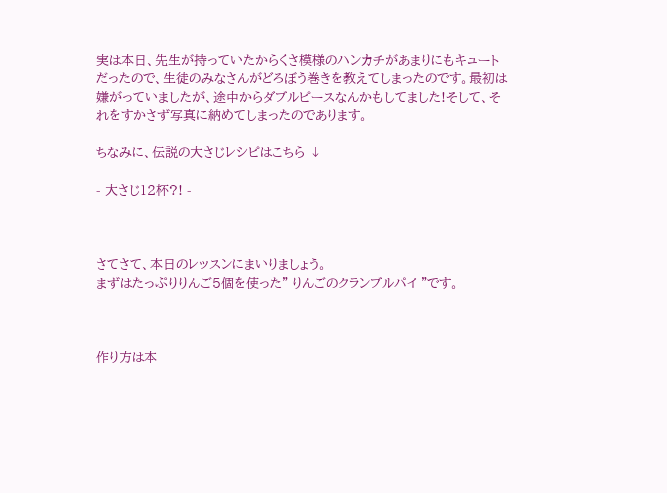実は本日、先生が持っていたからくさ模様のハンカチがあまりにもキュートだったので、生徒のみなさんがどろぼう巻きを教えてしまったのです。最初は嫌がっていましたが、途中からダブルピースなんかもしてました!そして、それをすかさず写真に納めてしまったのであります。

ちなみに、伝説の大さじレシピはこちら ↓

- 大さじ12杯?! -



さてさて、本日のレッスンにまいりましょう。
まずはたっぷりりんご5個を使った" りんごのクランブルパイ "です。



作り方は本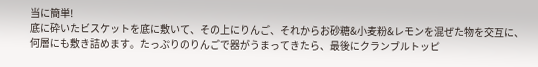当に簡単!
底に砕いたビスケットを底に敷いて、その上にりんご、それからお砂糖&小麦粉&レモンを混ぜた物を交互に、何層にも敷き詰めます。たっぷりのりんごで器がうまってきたら、最後にクランブルトッピ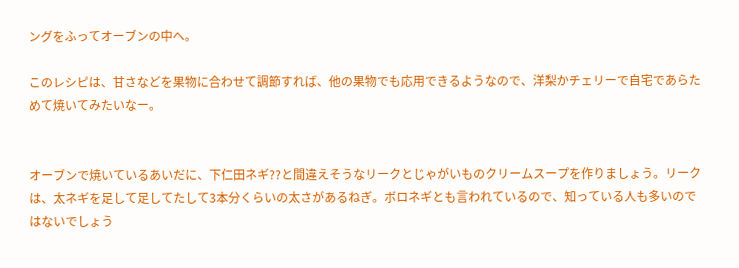ングをふってオーブンの中へ。

このレシピは、甘さなどを果物に合わせて調節すれば、他の果物でも応用できるようなので、洋梨かチェリーで自宅であらためて焼いてみたいなー。


オーブンで焼いているあいだに、下仁田ネギ??と間違えそうなリークとじゃがいものクリームスープを作りましょう。リークは、太ネギを足して足してたして3本分くらいの太さがあるねぎ。ボロネギとも言われているので、知っている人も多いのではないでしょう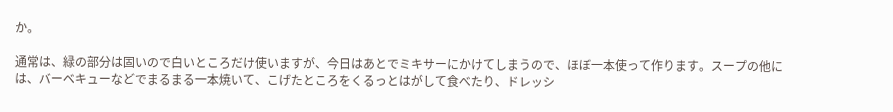か。

通常は、緑の部分は固いので白いところだけ使いますが、今日はあとでミキサーにかけてしまうので、ほぼ一本使って作ります。スープの他には、バーベキューなどでまるまる一本焼いて、こげたところをくるっとはがして食べたり、ドレッシ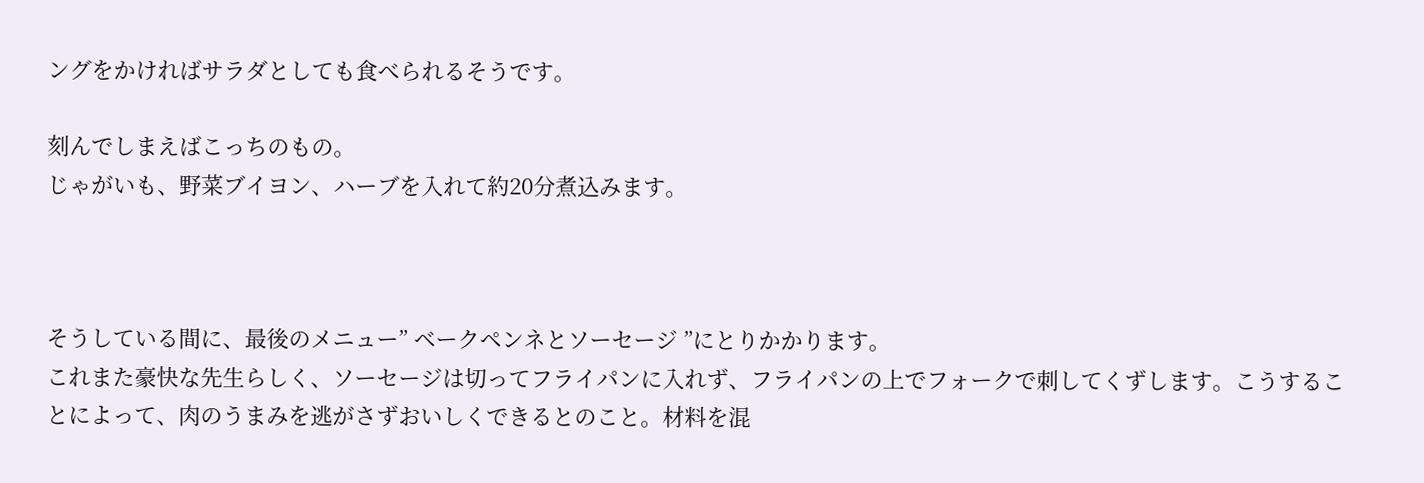ングをかければサラダとしても食べられるそうです。

刻んでしまえばこっちのもの。
じゃがいも、野菜ブイヨン、ハーブを入れて約20分煮込みます。



そうしている間に、最後のメニュー” ベークペンネとソーセージ ”にとりかかります。
これまた豪快な先生らしく、ソーセージは切ってフライパンに入れず、フライパンの上でフォークで刺してくずします。こうすることによって、肉のうまみを逃がさずおいしくできるとのこと。材料を混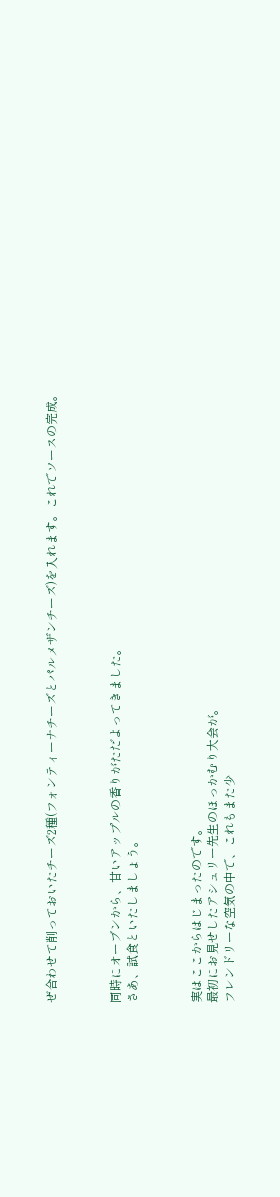ぜ合わせて削っておいたチーズ2種(フォンティーナチーズとパルメザンチーズ)を入れます。これでソースの完成。



同時にオーブンから、甘いアップルの香りがただよってきました。
さあ、試食といたしましょう。



実はここからはじまったのです。
最初にお見せしたアシュリー先生のほっかむり大会が。
フレンドリーな空気の中で、これもまた少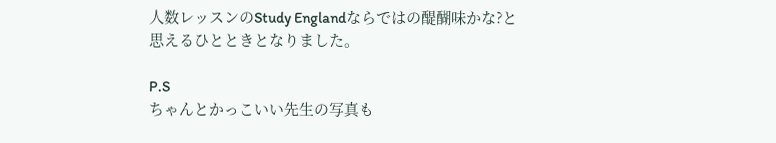人数レッスンのStudy Englandならではの醍醐味かな?と思えるひとときとなりました。

P.S
ちゃんとかっこいい先生の写真も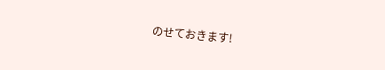のせておきます!